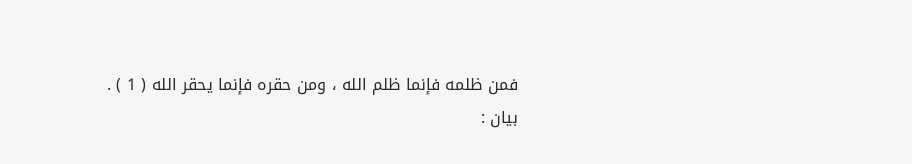فمن ظلمه فإنما ظلم الله ، ومن حقره فإنما يحقر الله ( 1 ) .
بيان :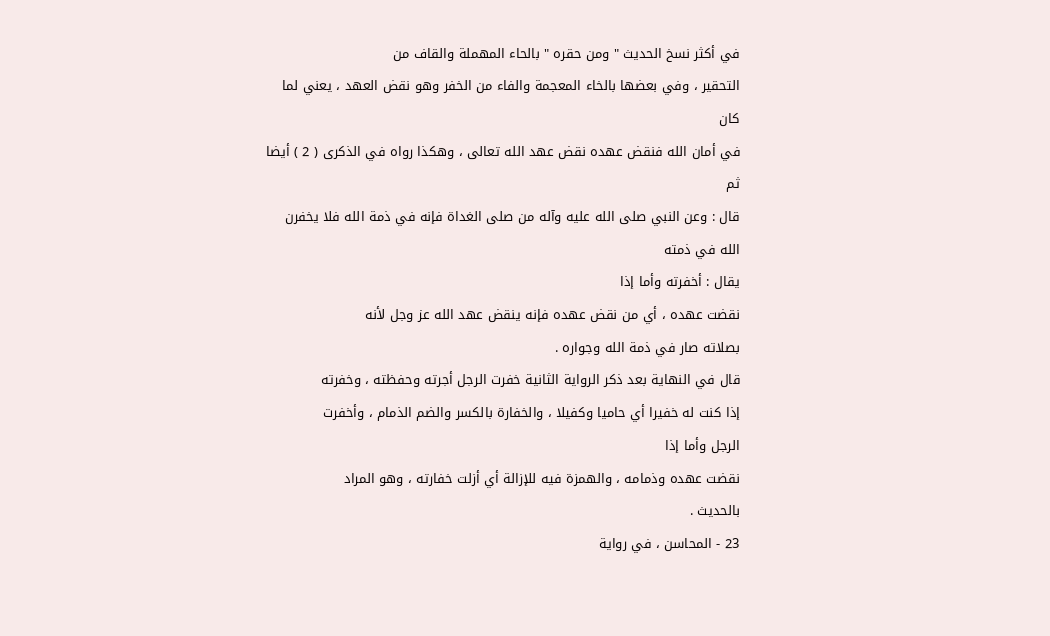في أكثر نسخ الحديث " ومن حقره " بالحاء المهملة والقاف من
التحقير ، وفي بعضها بالخاء المعجمة والفاء من الخفر وهو نقض العهد ، يعني لما كان
في أمان الله فنقض عهده نقض عهد الله تعالى ، وهكذا رواه في الذكرى ( 2 ) أيضا ثم
قال : وعن النبي صلى الله عليه وآله من صلى الغداة فإنه في ذمة الله فلا يخفرن الله في ذمته
يقال : أخفرته وأما إذا
نقضت عهده ، أي من نقض عهده فإنه ينقض عهد الله عز وجل لأنه
بصلاته صار في ذمة الله وجواره .
قال في النهاية بعد ذكر الرواية الثانية خفرت الرجل أجرته وحفظته ، وخفرته
إذا كنت له خفيرا أي حاميا وكفيلا ، والخفارة بالكسر والضم الذمام ، وأخفرت
الرجل وأما إذا
نقضت عهده وذمامه ، والهمزة فيه للإزالة أي أزلت خفارته ، وهو المراد
بالحديث .
23 - المحاسن ، في رواية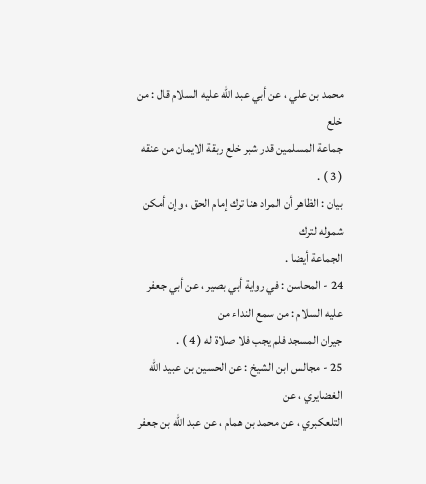محمد بن علي ، عن أبي عبد الله عليه السلام قال : من خلع
جماعة المسلمين قدر شبر خلع ربقة الايمان من عنقه ( 3 ) .
بيان : الظاهر أن المراد هنا ترك إمام الحق ، وإن أمكن شموله لترك
الجماعة أيضا .
24 - المحاسن : في رواية أبي بصير ، عن أبي جعفر عليه السلام : من سمع النداء من
جيران المسجد فلم يجب فلا صلاة له ( 4 ) .
25 - مجالس ابن الشيخ : عن الحسين بن عبيد الله الغضايري ، عن
التلعكبري ، عن محمد بن همام ، عن عبد الله بن جعفر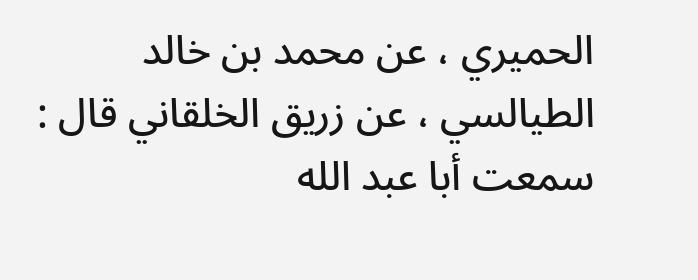الحميري ، عن محمد بن خالد
الطيالسي ، عن زريق الخلقاني قال : سمعت أبا عبد الله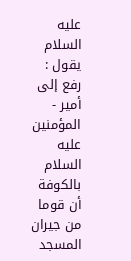عليه السلام يقول : رفع إلى أمير -
المؤمنين عليه السلام بالكوفة أن قوما من جيران المسجد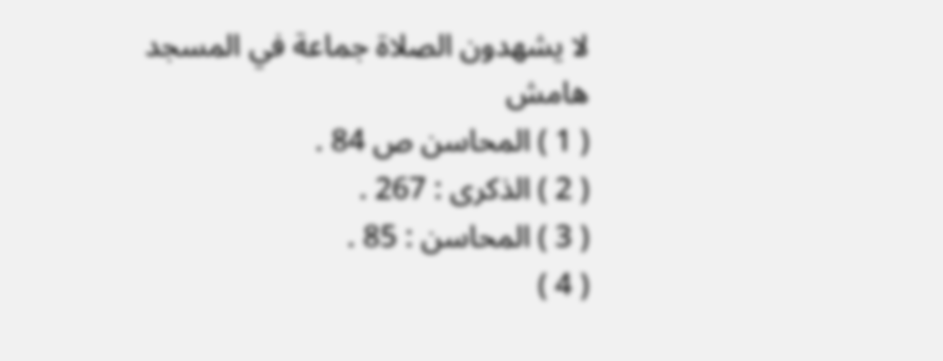لا يشهدون الصلاة جماعة في المسجد
هامش
( 1 ) المحاسن ص 84 .
( 2 ) الذكرى : 267 .
( 3 ) المحاسن : 85 .
( 4 )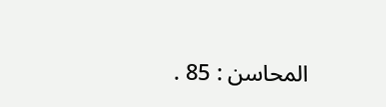المحاسن : 85 .